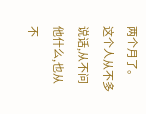两个月了。
这个人从不多说话,从不问他什么,也从不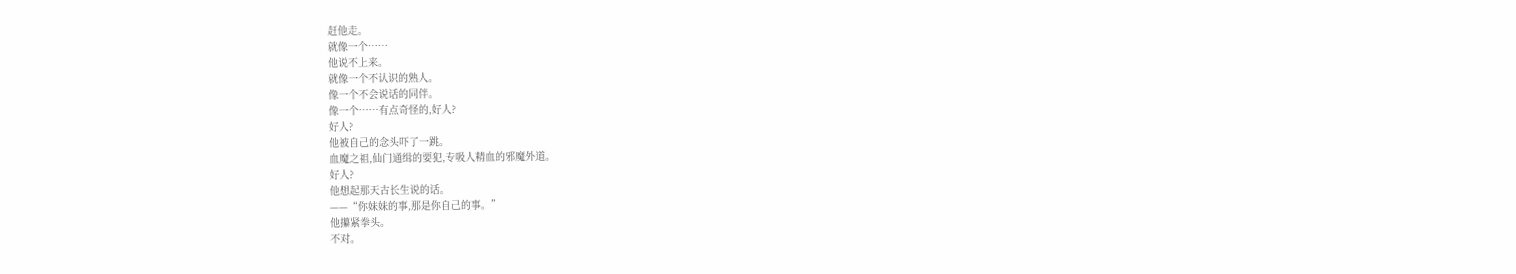赶他走。
就像一个……
他说不上来。
就像一个不认识的熟人。
像一个不会说话的同伴。
像一个……有点奇怪的,好人?
好人?
他被自己的念头吓了一跳。
血魔之祖,仙门通缉的要犯,专吸人精血的邪魔外道。
好人?
他想起那天古长生说的话。
——“你妹妹的事,那是你自己的事。”
他攥紧拳头。
不对。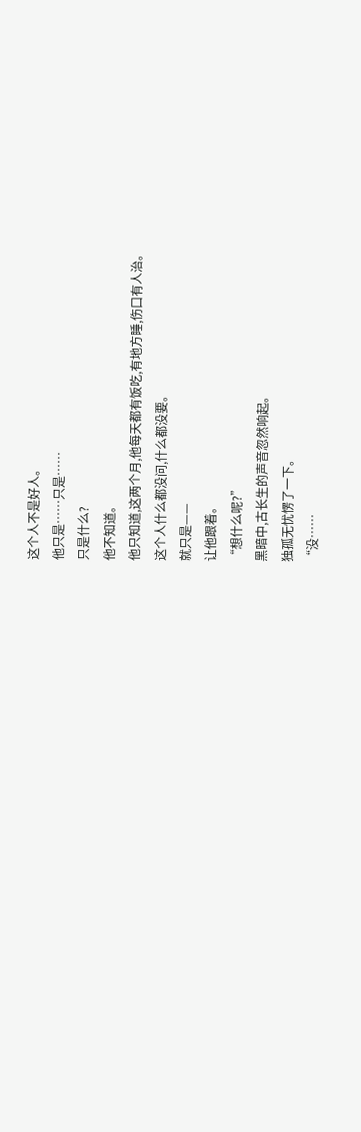这个人不是好人。
他只是……只是……
只是什么?
他不知道。
他只知道,这两个月,他每天都有饭吃,有地方睡,伤口有人治。
这个人什么都没问,什么都没要。
就只是——
让他跟着。
“想什么呢?”
黑暗中,古长生的声音忽然响起。
独孤无忧愣了一下。
“没……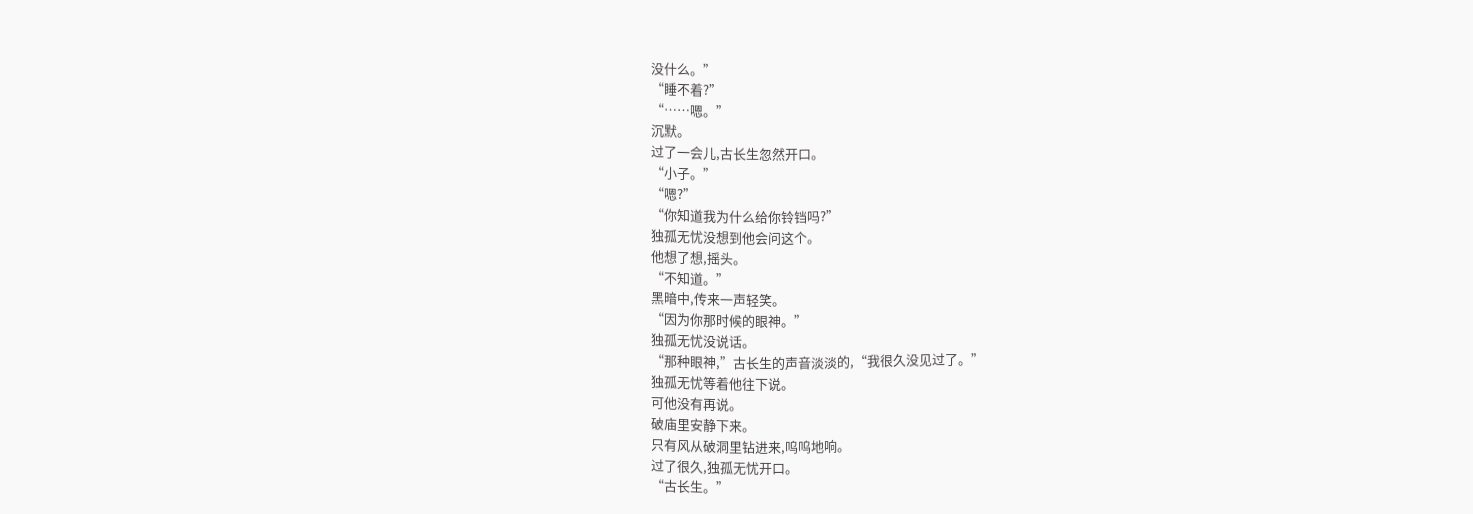没什么。”
“睡不着?”
“……嗯。”
沉默。
过了一会儿,古长生忽然开口。
“小子。”
“嗯?”
“你知道我为什么给你铃铛吗?”
独孤无忧没想到他会问这个。
他想了想,摇头。
“不知道。”
黑暗中,传来一声轻笑。
“因为你那时候的眼神。”
独孤无忧没说话。
“那种眼神,”古长生的声音淡淡的,“我很久没见过了。”
独孤无忧等着他往下说。
可他没有再说。
破庙里安静下来。
只有风从破洞里钻进来,呜呜地响。
过了很久,独孤无忧开口。
“古长生。”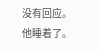没有回应。
他睡着了。